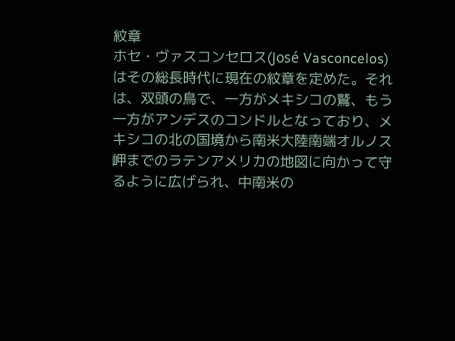紋章
ホセ・ヴァスコンセロス(José Vasconcelos)はその総長時代に現在の紋章を定めた。それは、双頭の鳥で、一方がメキシコの鷲、もう一方がアンデスのコンドルとなっており、メキシコの北の国境から南米大陸南端オルノス岬までのラテンアメリカの地図に向かって守るように広げられ、中南米の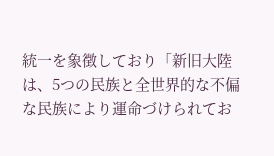統一を象徴しており「新旧大陸は、5つの民族と全世界的な不偏な民族により運命づけられてお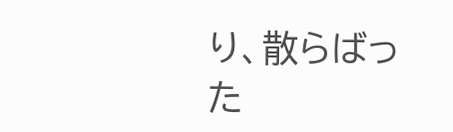り、散らばった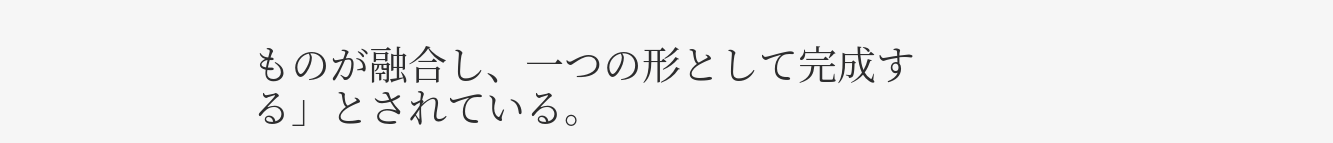ものが融合し、一つの形として完成する」とされている。